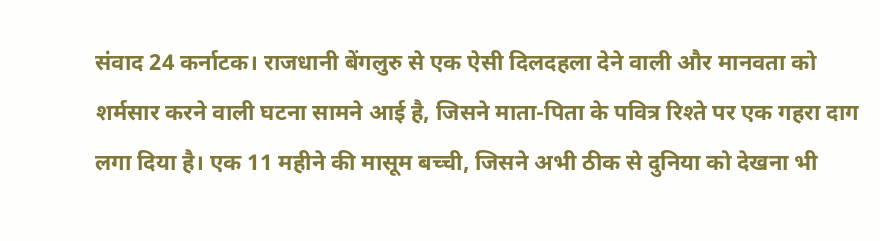संवाद 24 कर्नाटक। राजधानी बेंगलुरु से एक ऐसी दिलदहला देने वाली और मानवता को शर्मसार करने वाली घटना सामने आई है, जिसने माता-पिता के पवित्र रिश्ते पर एक गहरा दाग लगा दिया है। एक 11 महीने की मासूम बच्ची, जिसने अभी ठीक से दुनिया को देखना भी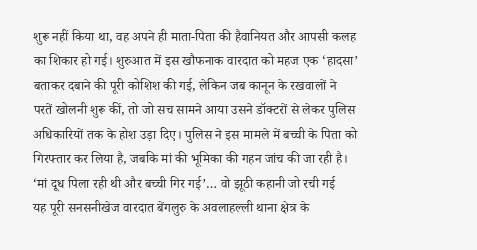शुरू नहीं किया था, वह अपने ही माता-पिता की हैवानियत और आपसी कलह का शिकार हो गई। शुरुआत में इस खौफनाक वारदात को महज एक ‘हादसा’ बताकर दबाने की पूरी कोशिश की गई, लेकिन जब कानून के रखवालों ने परतें खोलनी शुरू कीं, तो जो सच सामने आया उसने डॉक्टरों से लेकर पुलिस अधिकारियों तक के होश उड़ा दिए। पुलिस ने इस मामले में बच्ची के पिता को गिरफ्तार कर लिया है, जबकि मां की भूमिका की गहन जांच की जा रही है।
‘मां दूध पिला रही थी और बच्ची गिर गई’… वो झूठी कहानी जो रची गई
यह पूरी सनसनीखेज वारदात बेंगलुरु के अवलाहल्ली थाना क्षेत्र के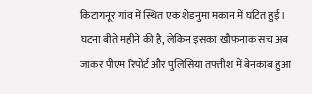किटागनूर गांव में स्थित एक शेडनुमा मकान में घटित हुई। घटना बीते महीने की है, लेकिन इसका खौफनाक सच अब जाकर पीएम रिपोर्ट और पुलिसिया तफ्तीश में बेनकाब हुआ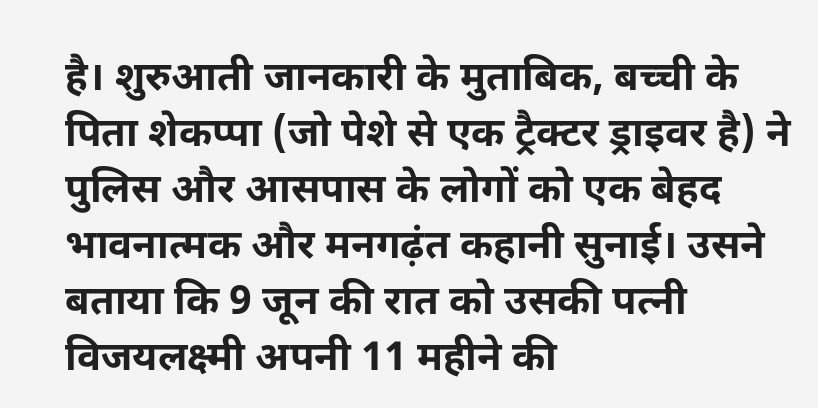है। शुरुआती जानकारी के मुताबिक, बच्ची के पिता शेकप्पा (जो पेशे से एक ट्रैक्टर ड्राइवर है) ने पुलिस और आसपास के लोगों को एक बेहद भावनात्मक और मनगढ़ंत कहानी सुनाई। उसने बताया कि 9 जून की रात को उसकी पत्नी विजयलक्ष्मी अपनी 11 महीने की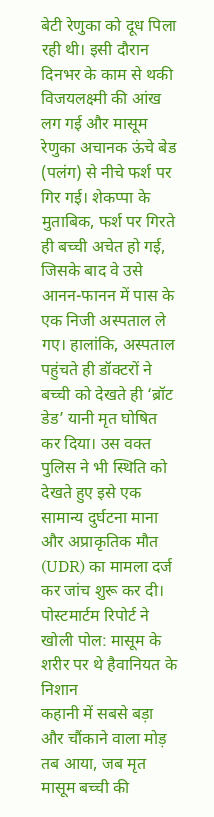बेटी रेणुका को दूध पिला रही थी। इसी दौरान दिनभर के काम से थकी विजयलक्ष्मी की आंख लग गई और मासूम रेणुका अचानक ऊंचे बेड (पलंग) से नीचे फर्श पर गिर गई। शेकप्पा के मुताबिक, फर्श पर गिरते ही बच्ची अचेत हो गई, जिसके बाद वे उसे आनन-फानन में पास के एक निजी अस्पताल ले गए। हालांकि, अस्पताल पहुंचते ही डॉक्टरों ने बच्ची को देखते ही ‘ब्रॉट डेड’ यानी मृत घोषित कर दिया। उस वक्त पुलिस ने भी स्थिति को देखते हुए इसे एक सामान्य दुर्घटना माना और अप्राकृतिक मौत (UDR) का मामला दर्ज कर जांच शुरू कर दी।
पोस्टमार्टम रिपोर्ट ने खोली पोल: मासूम के शरीर पर थे हैवानियत के निशान
कहानी में सबसे बड़ा और चौंकाने वाला मोड़ तब आया, जब मृत मासूम बच्ची की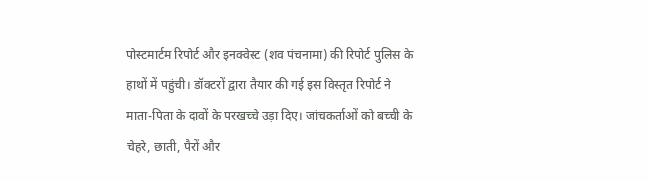पोस्टमार्टम रिपोर्ट और इनक्वेस्ट (शव पंचनामा) की रिपोर्ट पुलिस के हाथों में पहुंची। डॉक्टरों द्वारा तैयार की गई इस विस्तृत रिपोर्ट ने माता-पिता के दावों के परखच्चे उड़ा दिए। जांचकर्ताओं को बच्ची के चेहरे, छाती, पैरों और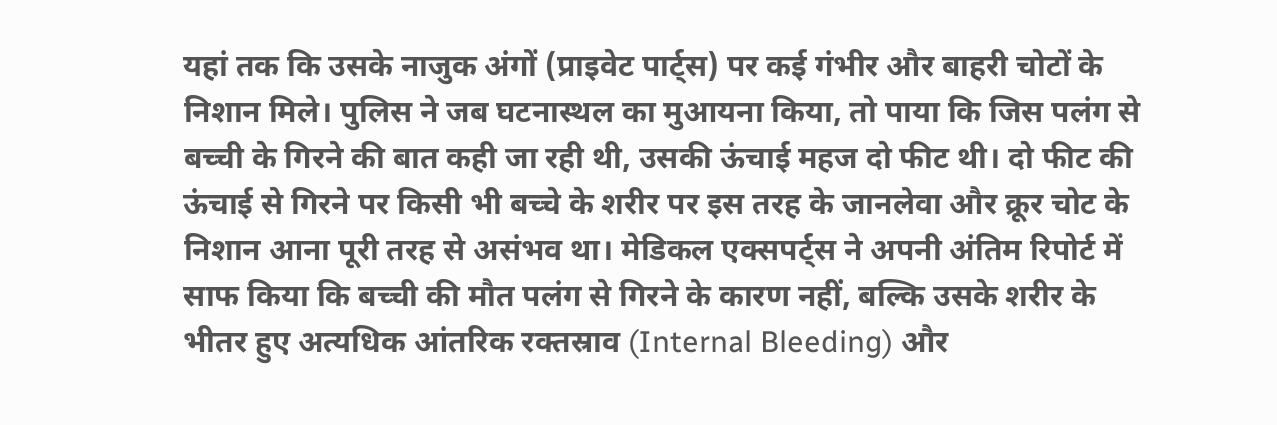यहां तक कि उसके नाजुक अंगों (प्राइवेट पार्ट्स) पर कई गंभीर और बाहरी चोटों के निशान मिले। पुलिस ने जब घटनास्थल का मुआयना किया, तो पाया कि जिस पलंग से बच्ची के गिरने की बात कही जा रही थी, उसकी ऊंचाई महज दो फीट थी। दो फीट की ऊंचाई से गिरने पर किसी भी बच्चे के शरीर पर इस तरह के जानलेवा और क्रूर चोट के निशान आना पूरी तरह से असंभव था। मेडिकल एक्सपर्ट्स ने अपनी अंतिम रिपोर्ट में साफ किया कि बच्ची की मौत पलंग से गिरने के कारण नहीं, बल्कि उसके शरीर के भीतर हुए अत्यधिक आंतरिक रक्तस्राव (Internal Bleeding) और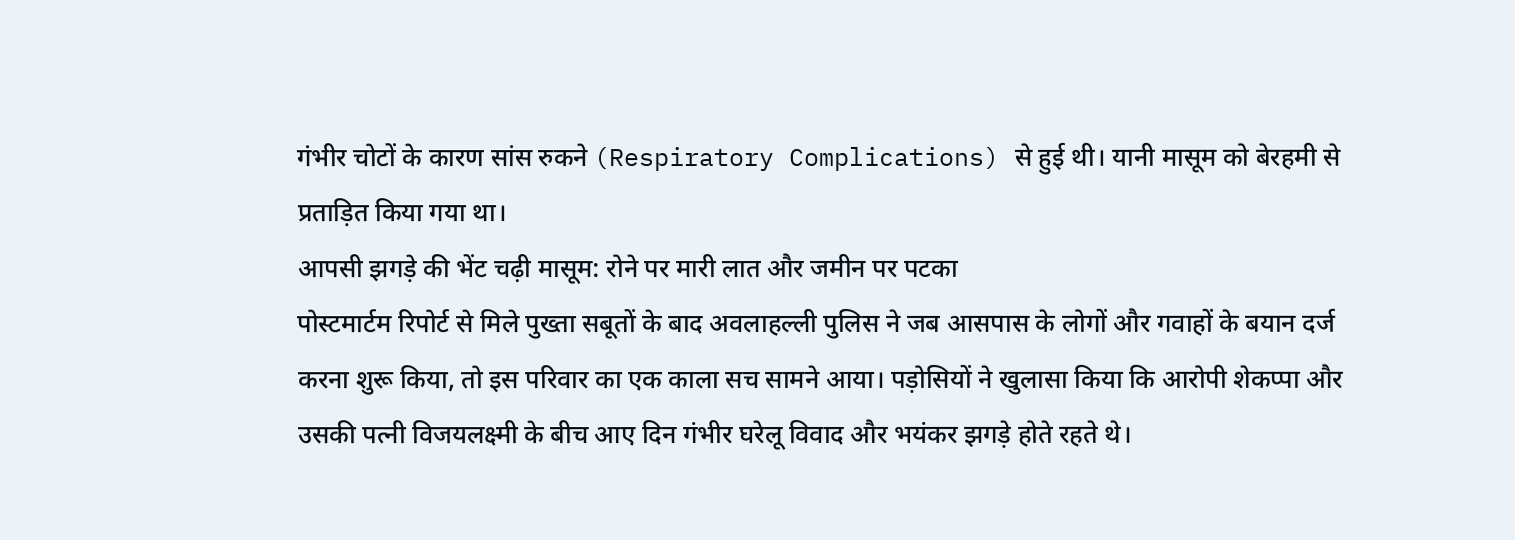गंभीर चोटों के कारण सांस रुकने (Respiratory Complications) से हुई थी। यानी मासूम को बेरहमी से प्रताड़ित किया गया था।
आपसी झगड़े की भेंट चढ़ी मासूम: रोने पर मारी लात और जमीन पर पटका
पोस्टमार्टम रिपोर्ट से मिले पुख्ता सबूतों के बाद अवलाहल्ली पुलिस ने जब आसपास के लोगों और गवाहों के बयान दर्ज करना शुरू किया, तो इस परिवार का एक काला सच सामने आया। पड़ोसियों ने खुलासा किया कि आरोपी शेकप्पा और उसकी पत्नी विजयलक्ष्मी के बीच आए दिन गंभीर घरेलू विवाद और भयंकर झगड़े होते रहते थे।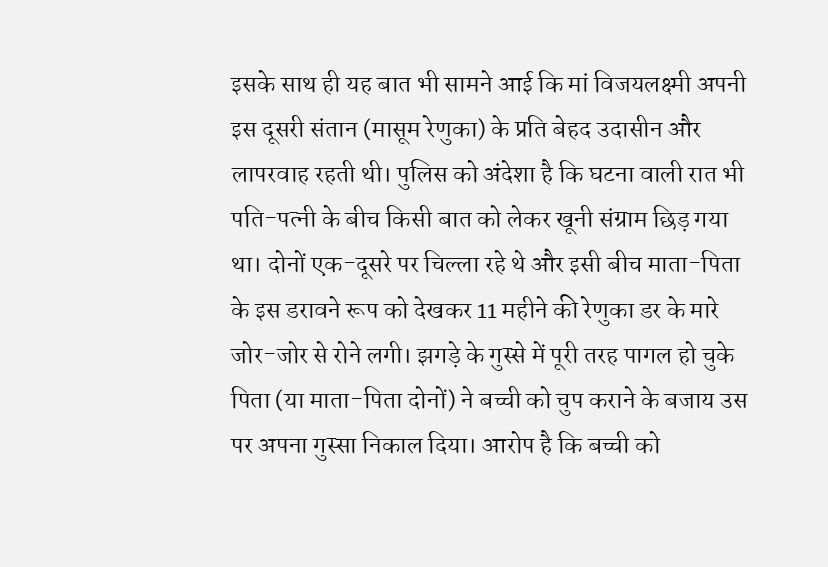इसके साथ ही यह बात भी सामने आई कि मां विजयलक्ष्मी अपनी इस दूसरी संतान (मासूम रेणुका) के प्रति बेहद उदासीन और लापरवाह रहती थी। पुलिस को अंदेशा है कि घटना वाली रात भी पति-पत्नी के बीच किसी बात को लेकर खूनी संग्राम छिड़ गया था। दोनों एक-दूसरे पर चिल्ला रहे थे और इसी बीच माता-पिता के इस डरावने रूप को देखकर 11 महीने की रेणुका डर के मारे जोर-जोर से रोने लगी। झगड़े के गुस्से में पूरी तरह पागल हो चुके पिता (या माता-पिता दोनों) ने बच्ची को चुप कराने के बजाय उस पर अपना गुस्सा निकाल दिया। आरोप है कि बच्ची को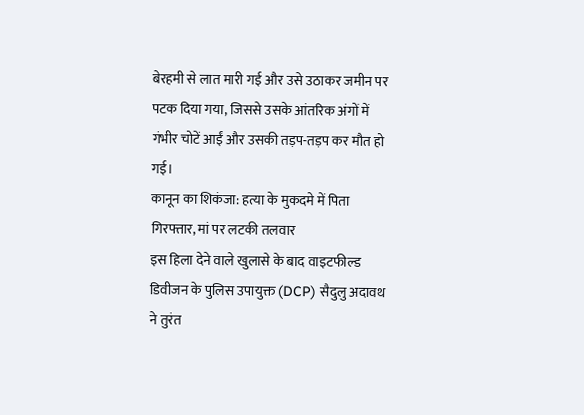बेरहमी से लात मारी गई और उसे उठाकर जमीन पर पटक दिया गया, जिससे उसके आंतरिक अंगों में गंभीर चोटें आईं और उसकी तड़प-तड़प कर मौत हो गई।
कानून का शिकंजा: हत्या के मुकदमे में पिता गिरफ्तार, मां पर लटकी तलवार
इस हिला देने वाले खुलासे के बाद वाइटफील्ड डिवीजन के पुलिस उपायुक्त (DCP) सैदुलु अदावथ ने तुरंत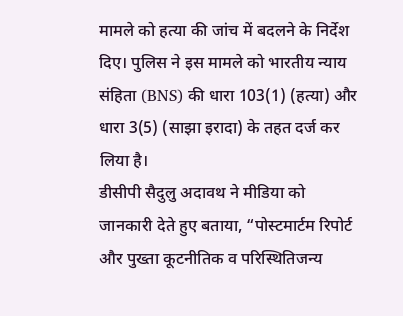मामले को हत्या की जांच में बदलने के निर्देश दिए। पुलिस ने इस मामले को भारतीय न्याय संहिता (BNS) की धारा 103(1) (हत्या) और धारा 3(5) (साझा इरादा) के तहत दर्ज कर लिया है।
डीसीपी सैदुलु अदावथ ने मीडिया को जानकारी देते हुए बताया, “पोस्टमार्टम रिपोर्ट और पुख्ता कूटनीतिक व परिस्थितिजन्य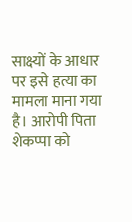साक्ष्यों के आधार पर इसे हत्या का मामला माना गया है। आरोपी पिता शेकप्पा को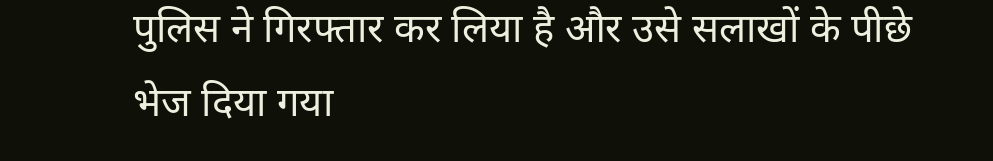पुलिस ने गिरफ्तार कर लिया है और उसे सलाखों के पीछे भेज दिया गया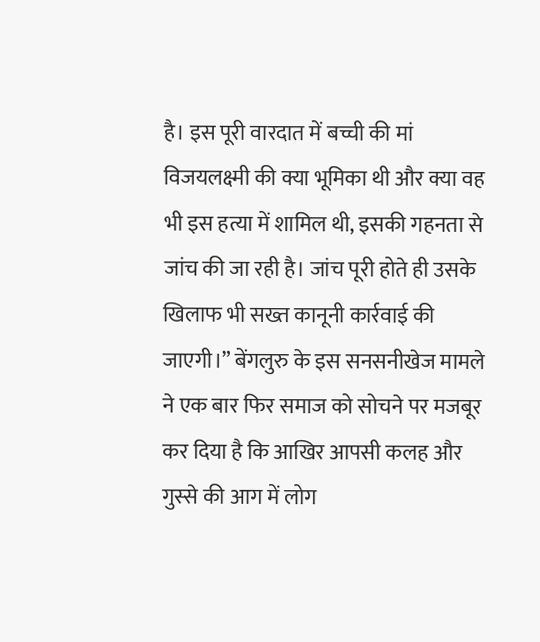है। इस पूरी वारदात में बच्ची की मां विजयलक्ष्मी की क्या भूमिका थी और क्या वह भी इस हत्या में शामिल थी, इसकी गहनता से जांच की जा रही है। जांच पूरी होते ही उसके खिलाफ भी सख्त कानूनी कार्रवाई की जाएगी।” बेंगलुरु के इस सनसनीखेज मामले ने एक बार फिर समाज को सोचने पर मजबूर कर दिया है कि आखिर आपसी कलह और गुस्से की आग में लोग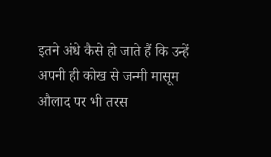इतने अंधे कैसे हो जाते हैं कि उन्हें अपनी ही कोख से जन्मी मासूम औलाद पर भी तरस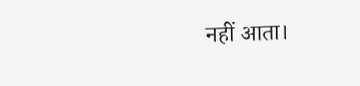नहीं आता।